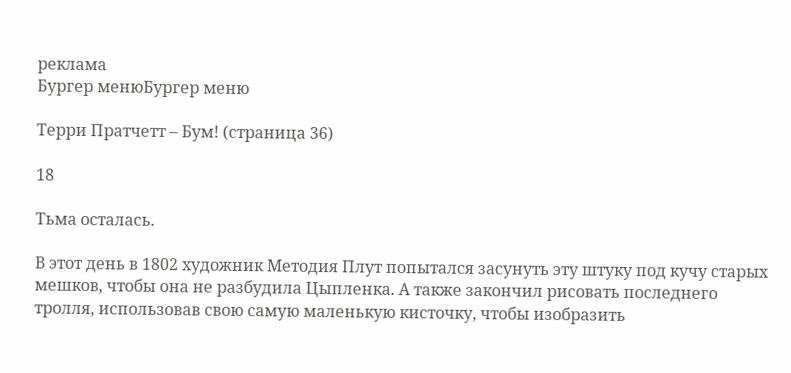реклама
Бургер менюБургер меню

Терри Пратчетт – Бум! (страница 36)

18

Тьма осталась.

В этот день в 1802 художник Методия Плут попытался засунуть эту штуку под кучу старых мешков, чтобы она не разбудила Цыпленка. А также закончил рисовать последнего тролля, использовав свою самую маленькую кисточку, чтобы изобразить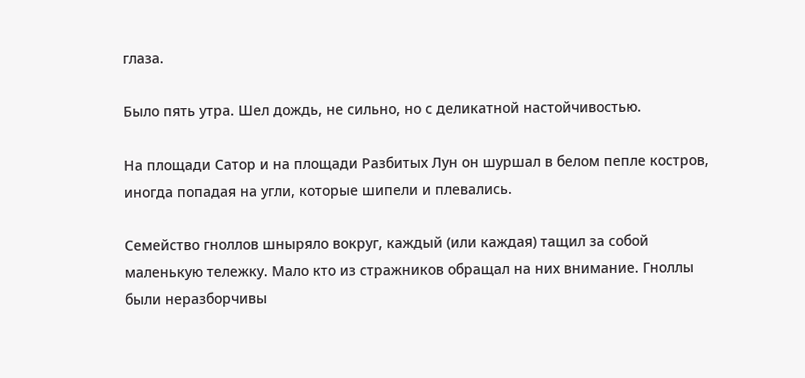глаза.

Было пять утра. Шел дождь, не сильно, но с деликатной настойчивостью.

На площади Сатор и на площади Разбитых Лун он шуршал в белом пепле костров, иногда попадая на угли, которые шипели и плевались.

Семейство гноллов шныряло вокруг, каждый (или каждая) тащил за собой маленькую тележку. Мало кто из стражников обращал на них внимание. Гноллы были неразборчивы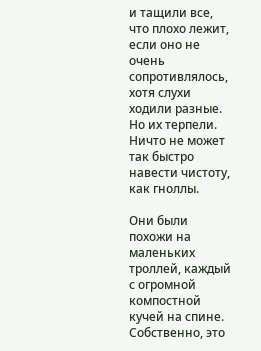и тащили все, что плохо лежит, если оно не очень сопротивлялось, хотя слухи ходили разные. Но их терпели. Ничто не может так быстро навести чистоту, как гноллы.

Они были похожи на маленьких троллей, каждый с огромной компостной кучей на спине. Собственно, это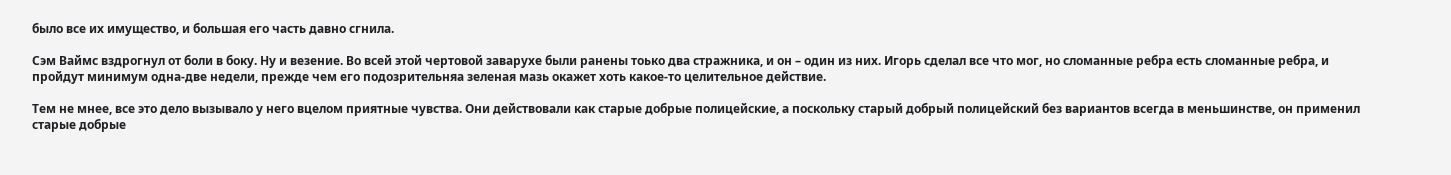было все их имущество, и большая его часть давно сгнила.

Сэм Ваймс вздрогнул от боли в боку. Ну и везение. Во всей этой чертовой заварухе были ранены тоько два стражника, и он – один из них. Игорь сделал все что мог, но сломанные ребра есть сломанные ребра, и пройдут минимум одна-две недели, прежде чем его подозрительняа зеленая мазь окажет хоть какое-то целительное действие.

Тем не мнее, все это дело вызывало у него вцелом приятные чувства. Они действовали как старые добрые полицейские, а поскольку старый добрый полицейский без вариантов всегда в меньшинстве, он применил старые добрые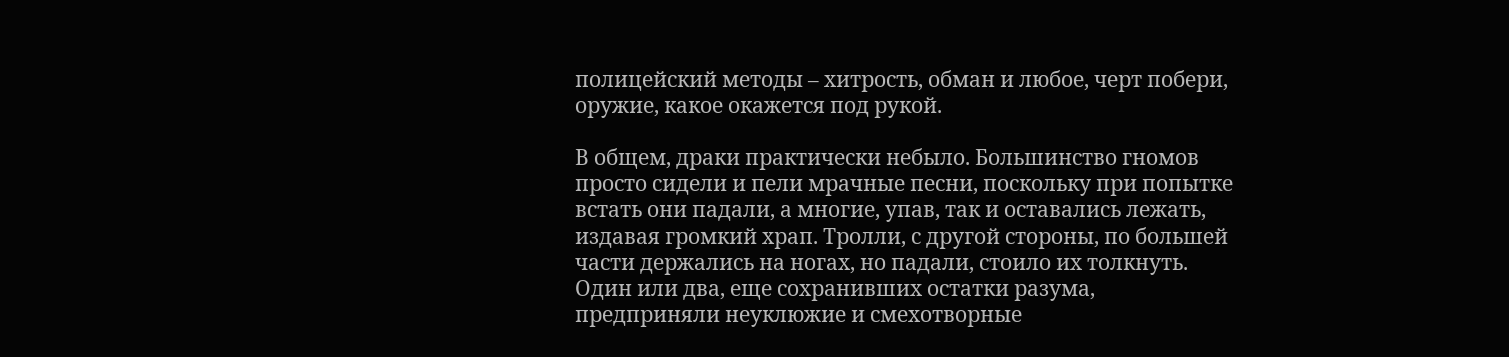полицейский методы – хитрость, обман и любое, черт побери, оружие, какое окажется под рукой.

В общем, драки практически небыло. Большинство гномов просто сидели и пели мрачные песни, поскольку при попытке встать они падали, а многие, упав, так и оставались лежать, издавая громкий храп. Тролли, с другой стороны, по большей части держались на ногах, но падали, стоило их толкнуть. Один или два, еще сохранивших остатки разума, предприняли неуклюжие и смехотворные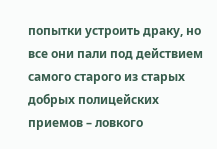попытки устроить драку, но все они пали под действием самого старого из старых добрых полицейских приемов – ловкого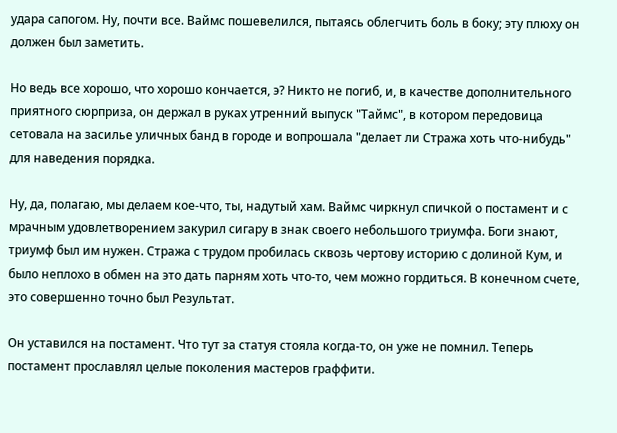удара сапогом. Ну, почти все. Ваймс пошевелился, пытаясь облегчить боль в боку; эту плюху он должен был заметить.

Но ведь все хорошо, что хорошо кончается, э? Никто не погиб, и, в качестве дополнительного приятного сюрприза, он держал в руках утренний выпуск "Таймс", в котором передовица сетовала на засилье уличных банд в городе и вопрошала "делает ли Стража хоть что-нибудь" для наведения порядка.

Ну, да, полагаю, мы делаем кое-что, ты, надутый хам. Ваймс чиркнул спичкой о постамент и с мрачным удовлетворением закурил сигару в знак своего небольшого триумфа. Боги знают, триумф был им нужен. Стража с трудом пробилась сквозь чертову историю с долиной Кум, и было неплохо в обмен на это дать парням хоть что-то, чем можно гордиться. В конечном счете, это совершенно точно был Результат.

Он уставился на постамент. Что тут за статуя стояла когда-то, он уже не помнил. Теперь постамент прославлял целые поколения мастеров граффити.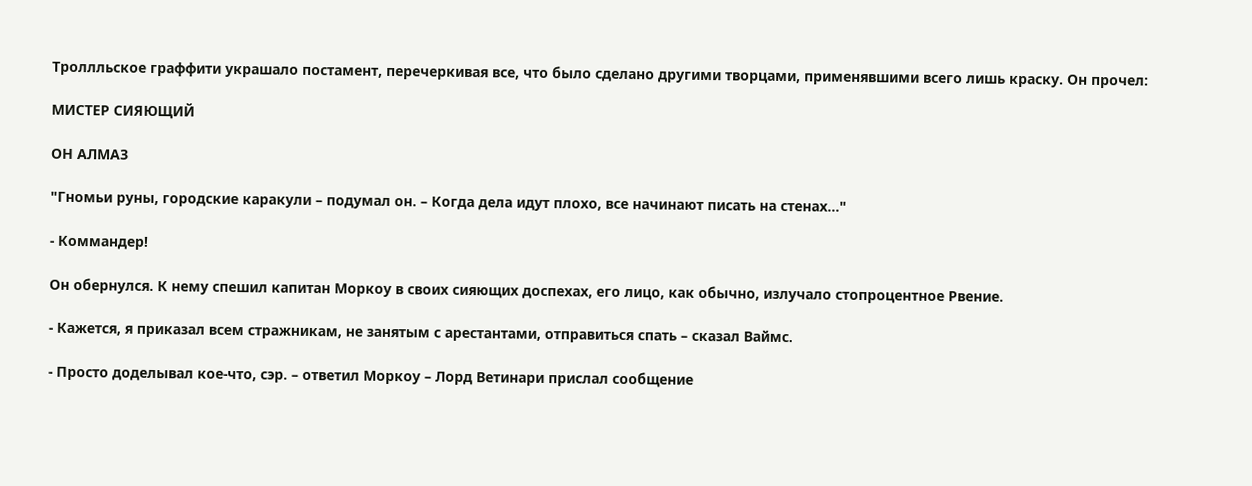Троллльское граффити украшало постамент, перечеркивая все, что было сделано другими творцами, применявшими всего лишь краску. Он прочел:

МИСТЕР СИЯЮЩИЙ

ОН АЛМАЗ

"Гномьи руны, городские каракули – подумал он. – Когда дела идут плохо, все начинают писать на стенах…"

- Коммандер!

Он обернулся. К нему спешил капитан Моркоу в своих сияющих доспехах, его лицо, как обычно, излучало стопроцентное Рвение.

- Кажется, я приказал всем стражникам, не занятым с арестантами, отправиться спать – сказал Ваймс.

- Просто доделывал кое-что, сэр. – ответил Моркоу – Лорд Ветинари прислал сообщение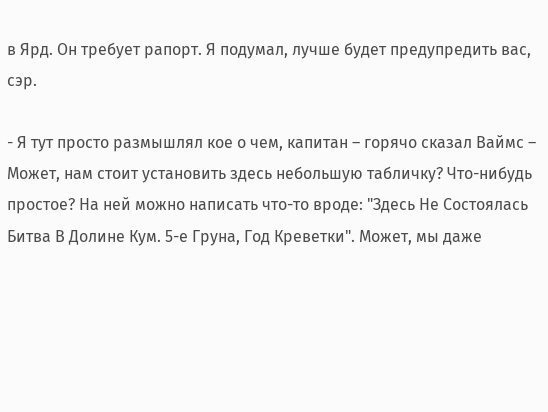в Ярд. Он требует рапорт. Я подумал, лучше будет предупредить вас, сэр.

- Я тут просто размышлял кое о чем, капитан – горячо сказал Ваймс – Может, нам стоит установить здесь небольшую табличку? Что-нибудь простое? На ней можно написать что-то вроде: "Здесь Не Состоялась Битва В Долине Кум. 5-е Груна, Год Креветки". Может, мы даже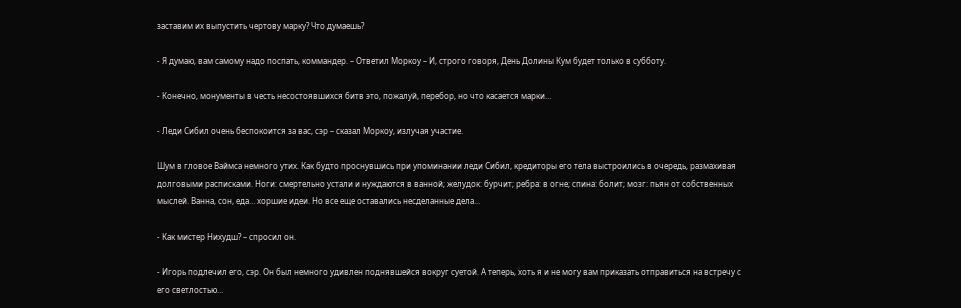заставим их выпустить чертову марку? Что думаешь?

- Я думаю, вам самому надо поспать, коммандер. – Ответил Моркоу – И, строго говоря, День Долины Кум будет только в субботу.

- Конечно, монументы в честь несостоявшихся битв это, пожалуй, перебор, но что касается марки…

- Леди Сибил очень беспокоится за вас, сэр – сказал Моркоу, излучая участие.

Шум в гловое Ваймса немного утих. Как будто проснувшись при упоминании леди Сибил, кредиторы его тела выстроились в очередь, размахивая долговыми расписками. Ноги: смертельно устали и нуждаются в ванной; желудок: бурчит; ребра: в огне; спина: болит; мозг: пьян от собственных мыслей. Ванна, сон, еда… хоршие идеи. Но все еще оставались несделанные дела…

- Как мистер Нихудш? – спросил он.

- Игорь подлечил его, сэр. Он был немного удивлен поднявшейся вокруг суетой. А теперь, хоть я и не могу вам приказать отправиться на встречу с его светлостью…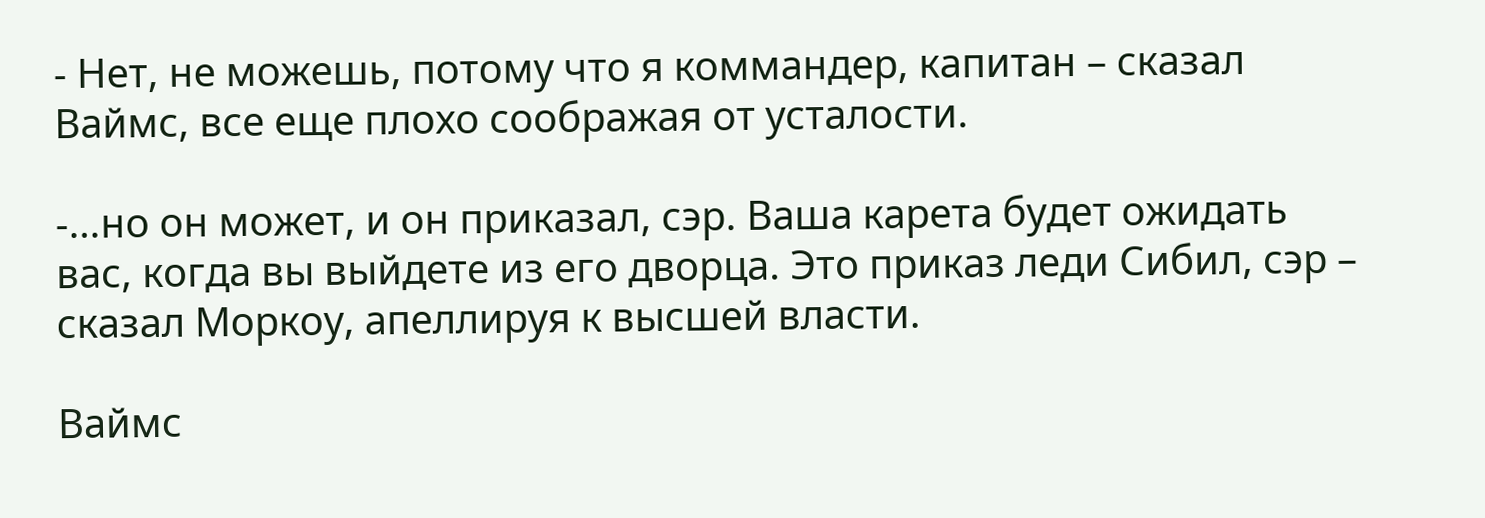- Нет, не можешь, потому что я коммандер, капитан – сказал Ваймс, все еще плохо соображая от усталости.

-…но он может, и он приказал, сэр. Ваша карета будет ожидать вас, когда вы выйдете из его дворца. Это приказ леди Сибил, сэр – сказал Моркоу, апеллируя к высшей власти.

Ваймс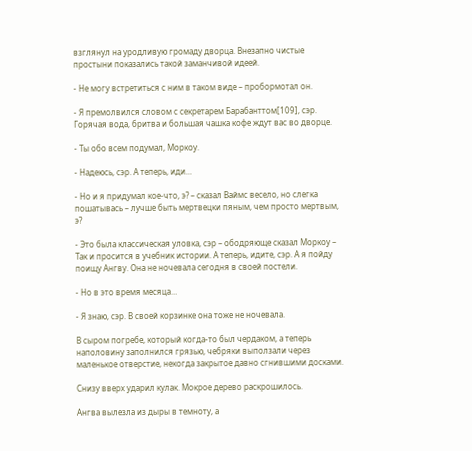взглянул на уродливую громаду дворца. Внезапно чистые простыни показались такой заманчивой идеей.

- Не могу встретиться с ним в таком виде – пробормотал он.

- Я премолвился словом с секретарем Барабанттом[109], сэр. Горячая вода, бритва и большая чашка кофе ждут вас во дворце.

- Ты обо всем подумал, Моркоу.

- Надеюсь, сэр. А теперь, иди…

- Но и я придумал кое-что, э? – сказал Ваймс весело, но слегка пошатывась – лучше быть мертвецки пяным, чем просто мертвым, э?

- Это была классическая уловка, сэр – ободряюще сказал Моркоу – Так и просится в учебник истории. А теперь, идите, сэр. А я пойду поищу Ангву. Она не ночевала сегодня в своей постели.

- Но в это время месяца…

- Я знаю, сэр. В своей корзинке она тоже не ночевала.

В сыром погребе, который когда-то был чердаком, а теперь наполовину заполнился грязью, чебряки выползали через маленькое отверстие, некогда закрытое давно сгнившими досками.

Снизу вверх ударил кулак. Мокрое дерево раскрошилось.

Ангва вылезла из дыры в темноту, а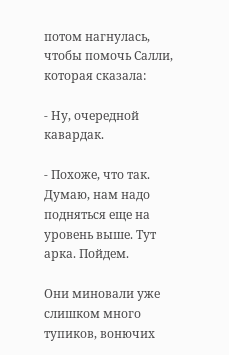потом нагнулась, чтобы помочь Салли, которая сказала:

- Ну, очередной кавардак.

- Похоже, что так. Думаю, нам надо подняться еще на уровень выше. Тут арка. Пойдем.

Они миновали уже слишком много тупиков, вонючих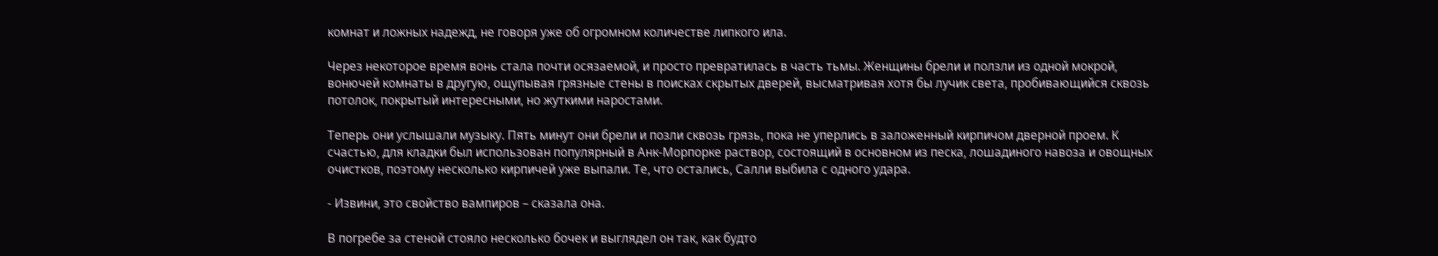комнат и ложных надежд, не говоря уже об огромном количестве липкого ила.

Через некоторое время вонь стала почти осязаемой, и просто превратилась в часть тьмы. Женщины брели и ползли из одной мокрой, вонючей комнаты в другую, ощупывая грязные стены в поисках скрытых дверей, высматривая хотя бы лучик света, пробивающийся сквозь потолок, покрытый интересными, но жуткими наростами.

Теперь они услышали музыку. Пять минут они брели и позли сквозь грязь, пока не уперлись в заложенный кирпичом дверной проем. К счастью, для кладки был использован популярный в Анк-Морпорке раствор, состоящий в основном из песка, лошадиного навоза и овощных очистков, поэтому несколько кирпичей уже выпали. Те, что остались, Салли выбила с одного удара.

- Извини, это свойство вампиров – сказала она.

В погребе за стеной стояло несколько бочек и выглядел он так, как будто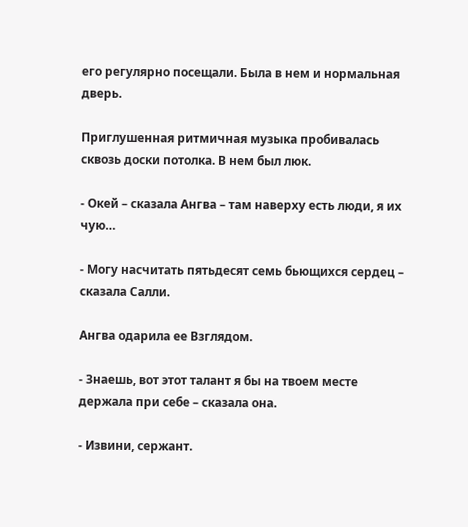его регулярно посещали. Была в нем и нормальная дверь.

Приглушенная ритмичная музыка пробивалась сквозь доски потолка. В нем был люк.

- Окей – сказала Ангва – там наверху есть люди, я их чую…

- Могу насчитать пятьдесят семь бьющихся сердец – сказала Салли.

Ангва одарила ее Взглядом.

- Знаешь, вот этот талант я бы на твоем месте держала при себе – сказала она.

- Извини, сержант.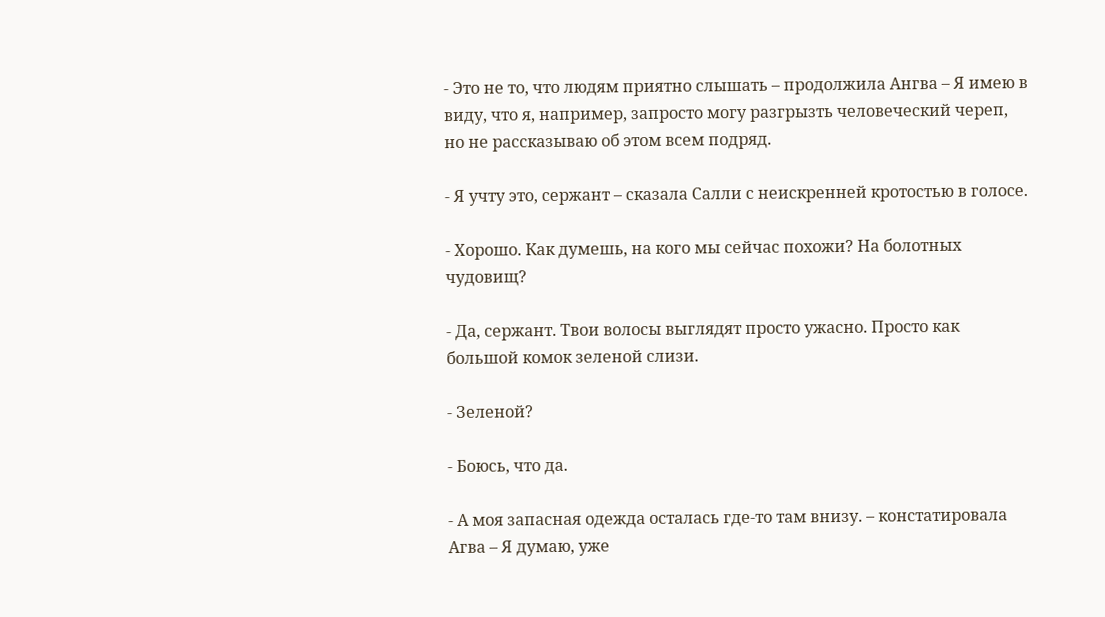- Это не то, что людям приятно слышать – продолжила Ангва – Я имею в виду, что я, например, запросто могу разгрызть человеческий череп, но не рассказываю об этом всем подряд.

- Я учту это, сержант – сказала Салли с неискренней кротостью в голосе.

- Хорошо. Как думешь, на кого мы сейчас похожи? На болотных чудовищ?

- Да, сержант. Твои волосы выглядят просто ужасно. Просто как большой комок зеленой слизи.

- Зеленой?

- Боюсь, что да.

- А моя запасная одежда осталась где-то там внизу. – констатировала Агва – Я думаю, уже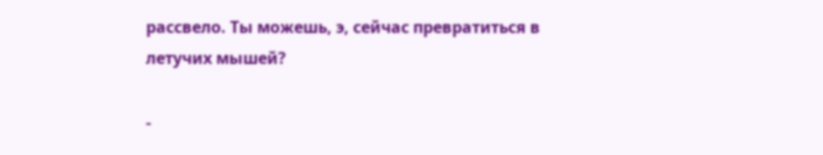рассвело. Ты можешь, э, сейчас превратиться в летучих мышей?

-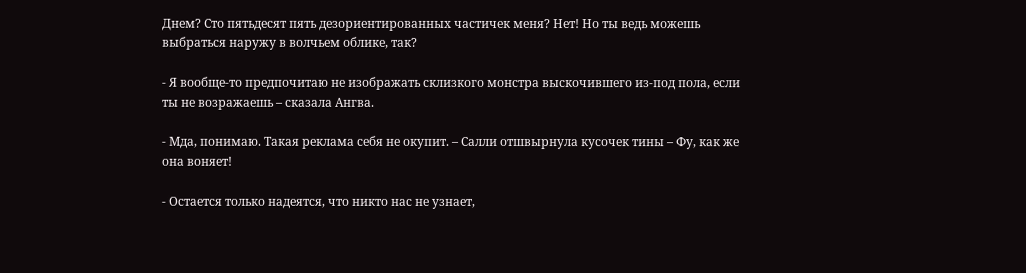Днем? Сто пятьдесят пять дезориентированных частичек меня? Нет! Но ты ведь можешь выбраться наружу в волчьем облике, так?

- Я вообще-то предпочитаю не изображать склизкого монстра выскочившего из-под пола, если ты не возражаешь – сказала Ангва.

- Мда, понимаю. Такая реклама себя не окупит. – Салли отшвырнула кусочек тины – Фу, как же она воняет!

- Остается только надеятся, что никто нас не узнает,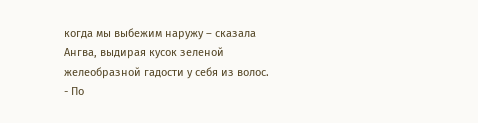когда мы выбежим наружу – сказала Ангва, выдирая кусок зеленой желеобразной гадости у себя из волос. - По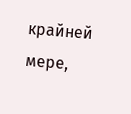крайней мере,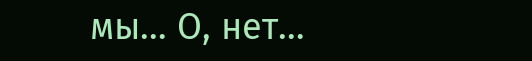мы… О, нет…